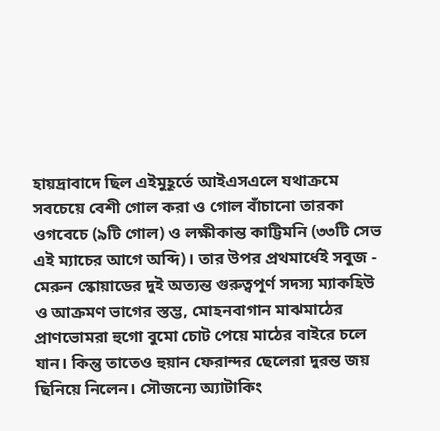হায়দ্রাবাদে ছিল এইমুহূর্তে আইএসএলে যথাক্রমে সবচেয়ে বেশী গোল করা ও গোল বাঁচানো তারকা ওগবেচে (৯টি গোল) ও লক্ষীকান্ত কাট্টিমনি (৩৩টি সেভ এই ম্যাচের আগে অব্দি)। তার উপর প্রথমার্ধেই সবুজ - মেরুন স্কোয়াডের দুই অত্যন্ত গুরুত্বপূর্ণ সদস্য ম্যাকহিউ ও আক্রমণ ভাগের স্তম্ভ, মোহনবাগান মাঝমাঠের প্রাণভোমরা হুগো বুমো চোট পেয়ে মাঠের বাইরে চলে যান। কিন্তু তাতেও হুয়ান ফেরান্দর ছেলেরা দুরন্ত জয় ছিনিয়ে নিলেন। সৌজন্যে অ্যাটাকিং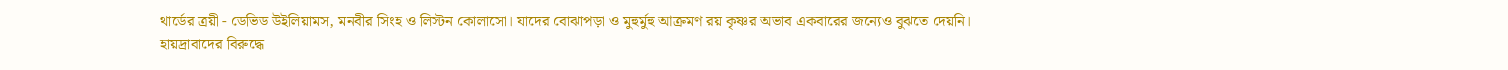থার্ডের ত্রয়ী - ডেভিড উইলিয়ামস, মনবীর সিংহ ও লিস্টন কোলাসো। যাদের বোঝাপড়া ও মুহুর্মুহু আক্রমণ রয় কৃষ্ণর অভাব একবারের জন্যেও বুঝতে দেয়নি।
হায়দ্রাবাদের বিরুদ্ধে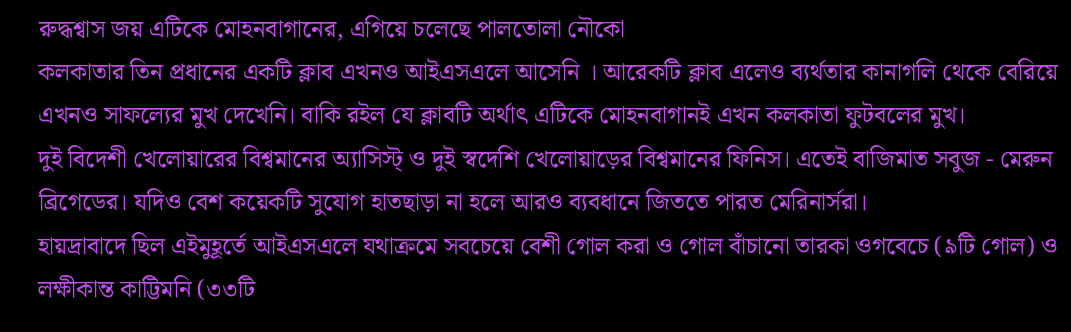রুদ্ধশ্বাস জয় এটিকে মোহনবাগানের, এগিয়ে চলেছে পালতোলা নৌকো
কলকাতার তিন প্রধানের একটি ক্লাব এখনও আইএসএলে আসেনি । আরেকটি ক্লাব এলেও ব্যর্থতার কানাগলি থেকে বেরিয়ে এখনও সাফল্যের মুখ দেখেনি। বাকি রইল যে ক্লাবটি অর্থাৎ এটিকে মোহনবাগানই এখন কলকাতা ফুটবলের মুখ।
দুই বিদেশী খেলোয়ারের বিশ্বমানের অ্যাসিস্ট্ ও দুই স্বদেশি খেলোয়াড়ের বিশ্বমানের ফিনিস। এতেই বাজিমাত সবুজ - মেরুন ব্রিগেডের। যদিও বেশ কয়েকটি সুযোগ হাতছাড়া না হলে আরও ব্যবধানে জিততে পারত মেরিনার্সরা।
হায়দ্রাবাদে ছিল এইমুহূর্তে আইএসএলে যথাক্রমে সবচেয়ে বেশী গোল করা ও গোল বাঁচানো তারকা ওগবেচে (৯টি গোল) ও লক্ষীকান্ত কাট্টিমনি (৩৩টি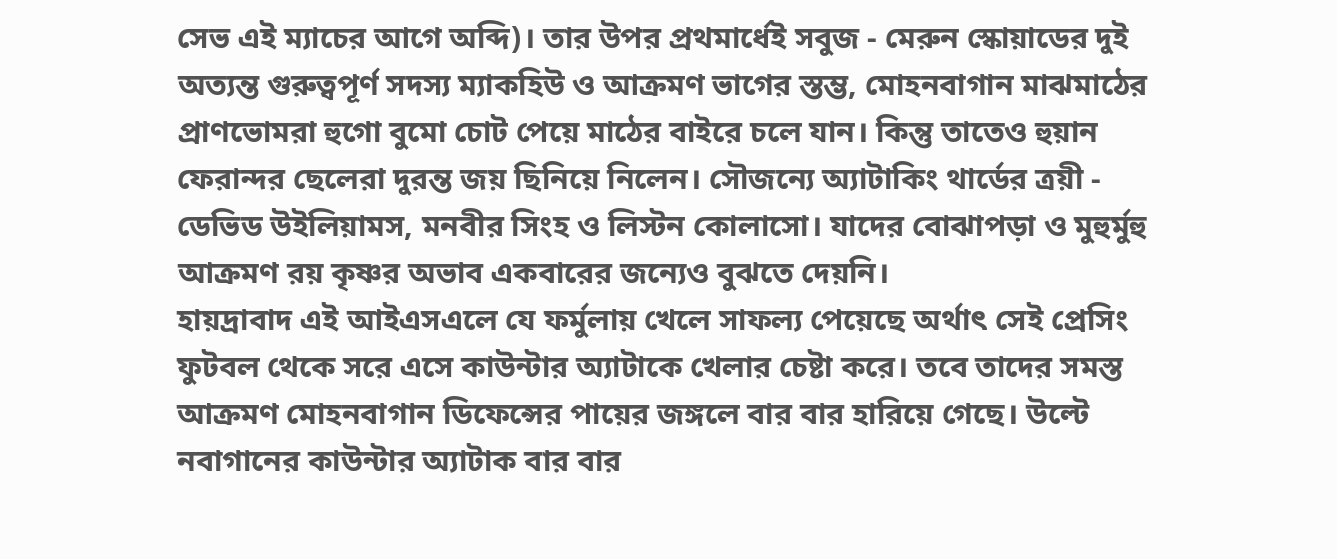সেভ এই ম্যাচের আগে অব্দি)। তার উপর প্রথমার্ধেই সবুজ - মেরুন স্কোয়াডের দুই অত্যন্ত গুরুত্বপূর্ণ সদস্য ম্যাকহিউ ও আক্রমণ ভাগের স্তম্ভ, মোহনবাগান মাঝমাঠের প্রাণভোমরা হুগো বুমো চোট পেয়ে মাঠের বাইরে চলে যান। কিন্তু তাতেও হুয়ান ফেরান্দর ছেলেরা দুরন্ত জয় ছিনিয়ে নিলেন। সৌজন্যে অ্যাটাকিং থার্ডের ত্রয়ী - ডেভিড উইলিয়ামস, মনবীর সিংহ ও লিস্টন কোলাসো। যাদের বোঝাপড়া ও মুহুর্মুহু আক্রমণ রয় কৃষ্ণর অভাব একবারের জন্যেও বুঝতে দেয়নি।
হায়দ্রাবাদ এই আইএসএলে যে ফর্মুলায় খেলে সাফল্য পেয়েছে অর্থাৎ সেই প্রেসিং ফুটবল থেকে সরে এসে কাউন্টার অ্যাটাকে খেলার চেষ্টা করে। তবে তাদের সমস্ত আক্রমণ মোহনবাগান ডিফেন্সের পায়ের জঙ্গলে বার বার হারিয়ে গেছে। উল্টে নবাগানের কাউন্টার অ্যাটাক বার বার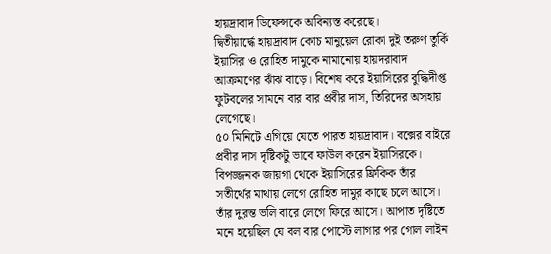হায়দ্রাবাদ ডিফেন্সকে অবিন্যস্ত করেছে।
দ্বিতীয়ার্দ্ধে হায়দ্রাবাদ কোচ মানুয়েল রোকা দুই তরুণ তুর্কি ইয়াসির ও রোহিত দামুকে নামানোয় হায়দরাবাদ আক্রমণের ঝাঁঝ বাড়ে। বিশেষ করে ইয়াসিরের বুদ্ধিদীপ্ত ফুটবলের সামনে বার বার প্রবীর দাস, তিরিদের অসহায় লেগেছে।
৫০ মিনিটে এগিয়ে যেতে পারত হায়দ্রাবাদ। বক্সের বাইরে প্রবীর দাস দৃষ্টিকটু ভাবে ফাউল করেন ইয়াসিরকে। বিপজ্জনক জায়গা থেকে ইয়াসিরের ফ্রিকিক তাঁর সতীর্থের মাথায় লেগে রোহিত দামুর কাছে চলে আসে। তাঁর দুরন্ত ভলি বারে লেগে ফিরে আসে। আপাত দৃষ্টিতে মনে হয়েছিল যে বল বার পোস্টে লাগার পর গোল লাইন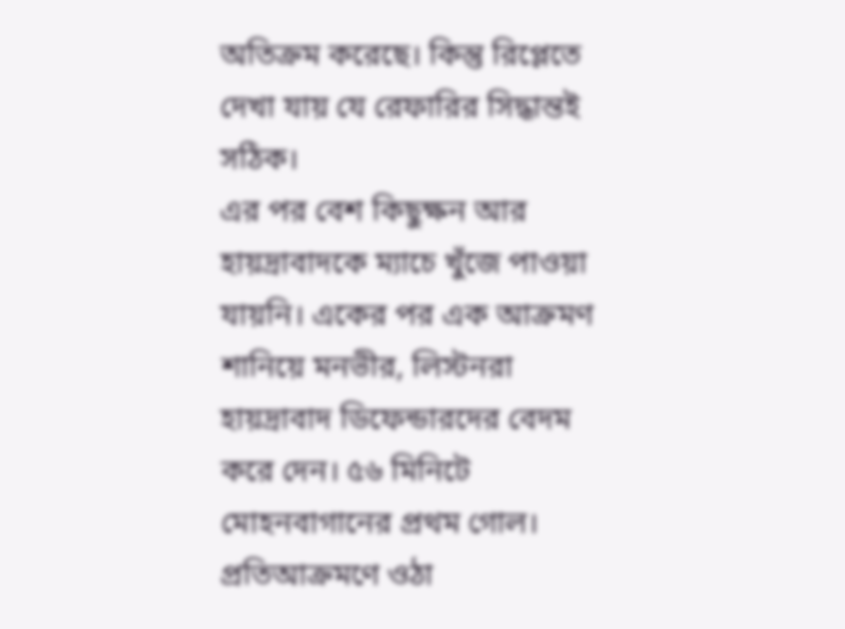অতিক্রম করেছে। কিন্তু রিপ্লেতে দেখা যায় যে রেফারির সিদ্ধান্তই সঠিক।
এর পর বেশ কিছুক্ষন আর হায়দ্রাবাদকে ম্যাচে খুঁজে পাওয়া যায়নি। একের পর এক আক্রমণ শানিয়ে মনভীর, লিস্টনরা হায়দ্রাবাদ ডিফেন্ডারদের বেদম করে দেন। ৫৬ মিনিটে মোহনবাগানের প্রথম গোল। প্রতিআক্রমণে ওঠা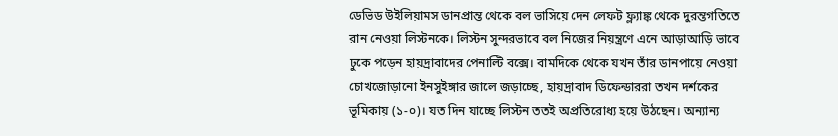ডেভিড উইলিয়ামস ডানপ্রান্ত থেকে বল ভাসিয়ে দেন লেফট ফ্ল্যাঙ্ক থেকে দুরন্তগতিতে রান নেওয়া লিস্টনকে। লিস্টন সুন্দরভাবে বল নিজের নিয়ন্ত্রণে এনে আড়াআড়ি ভাবে ঢুকে পড়েন হায়দ্রাবাদের পেনাল্টি বক্সে। বামদিকে থেকে যখন তাঁর ডানপায়ে নেওয়া চোখজোড়ানো ইনসুইঙ্গার জালে জড়াচ্ছে, হায়দ্রাবাদ ডিফেন্ডাররা তখন দর্শকের ভূমিকায় (১-০)। যত দিন যাচ্ছে লিস্টন ততই অপ্রতিরোধ্য হয়ে উঠছেন। অন্যান্য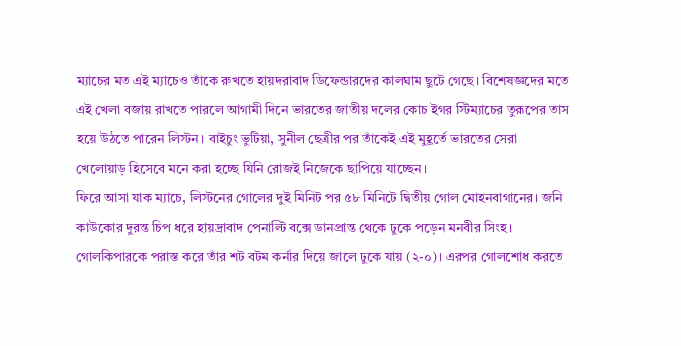ম্যাচের মত এই ম্যাচেও তাঁকে রুখতে হায়দরাবাদ ডিফেন্ডারদের কালঘাম ছুটে গেছে। বিশেষজ্ঞদের মতে এই খেলা বজায় রাখতে পারলে আগামী দিনে ভারতের জাতীয় দলের কোচ ইগর স্টিম্যাচের তুরূপের তাস হয়ে উঠতে পারেন লিস্টন। বাইচুং ভুটিয়া, সুনীল ছেত্রীর পর তাঁকেই এই মুহূর্তে ভারতের সেরা খেলোয়াড় হিসেবে মনে করা হচ্ছে যিনি রোজই নিজেকে ছাপিয়ে যাচ্ছেন।
ফিরে আসা যাক ম্যাচে, লিস্টনের গোলের দুই মিনিট পর ৫৮ মিনিটে দ্বিতীয় গোল মোহনবাগানের। জনি কাউকোর দুরন্ত চিপ ধরে হায়দ্রাবাদ পেনাল্টি বক্সে ডানপ্রান্ত থেকে ঢুকে পড়েন মনবীর সিংহ। গোলকিপারকে পরাস্ত করে তাঁর শট বটম কর্নার দিয়ে জালে ঢুকে যায় (২-০)। এরপর গোলশোধ করতে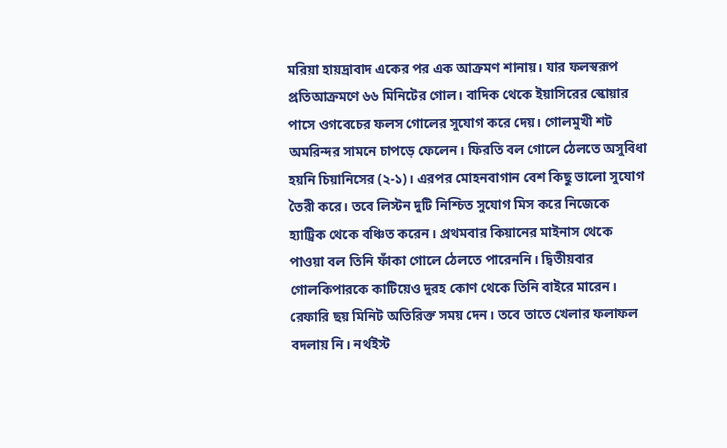মরিয়া হায়দ্রাবাদ একের পর এক আক্রমণ শানায়। যার ফলস্বরূপ প্রতিআক্রমণে ৬৬ মিনিটের গোল। বাদিক থেকে ইয়াসিরের স্কোয়ার পাসে ওগবেচের ফলস গোলের সুযোগ করে দেয়। গোলমুখী শট অমরিন্দর সামনে চাপড়ে ফেলেন। ফিরতি বল গোলে ঠেলতে অসুবিধা হয়নি চিয়ানিসের (২-১)। এরপর মোহনবাগান বেশ কিছু ভালো সুযোগ তৈরী করে। তবে লিস্টন দুটি নিশ্চিত সুযোগ মিস করে নিজেকে হ্যাট্রিক থেকে বঞ্চিত করেন। প্রথমবার কিয়ানের মাইনাস থেকে পাওয়া বল তিনি ফাঁকা গোলে ঠেলতে পারেননি। দ্বিতীয়বার গোলকিপারকে কাটিয়েও দুরহ কোণ থেকে তিনি বাইরে মারেন। রেফারি ছয় মিনিট অতিরিক্ত সময় দেন। তবে তাতে খেলার ফলাফল বদলায় নি। নর্থইস্ট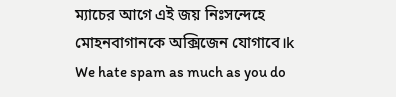ম্যাচের আগে এই জয় নিঃসন্দেহে মোহনবাগানকে অক্সিজেন যোগাবে।k
We hate spam as much as you do